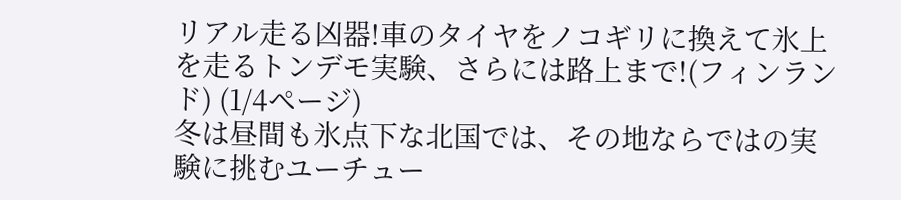リアル走る凶器!車のタイヤをノコギリに換えて氷上を走るトンデモ実験、さらには路上まで!(フィンランド) (1/4ページ)
冬は昼間も氷点下な北国では、その地ならではの実験に挑むユーチュー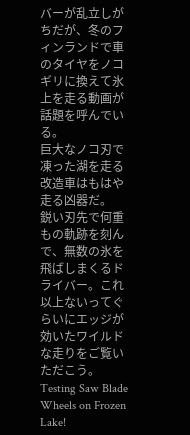バーが乱立しがちだが、冬のフィンランドで車のタイヤをノコギリに換えて氷上を走る動画が話題を呼んでいる。
巨大なノコ刃で凍った湖を走る改造車はもはや走る凶器だ。
鋭い刃先で何重もの軌跡を刻んで、無数の氷を飛ばしまくるドライバー。これ以上ないってぐらいにエッジが効いたワイルドな走りをご覧いただこう。
Testing Saw Blade Wheels on Frozen Lake!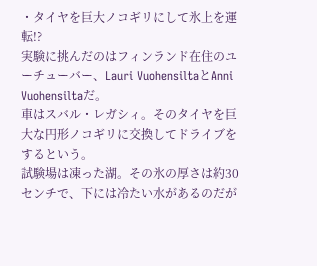・タイヤを巨大ノコギリにして氷上を運転!?
実験に挑んだのはフィンランド在住のユーチューバー、Lauri VuohensiltaとAnni Vuohensiltaだ。
車はスバル・レガシィ。そのタイヤを巨大な円形ノコギリに交換してドライブをするという。
試験場は凍った湖。その氷の厚さは約30センチで、下には冷たい水があるのだが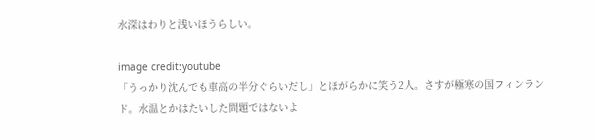水深はわりと浅いほうらしい。

image credit:youtube
「うっかり沈んでも車高の半分ぐらいだし」とほがらかに笑う2人。さすが極寒の国フィンランド。水温とかはたいした問題ではないよ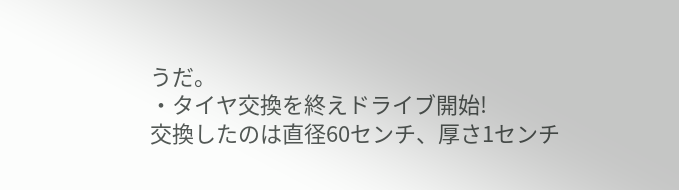うだ。
・タイヤ交換を終えドライブ開始!
交換したのは直径60センチ、厚さ1センチ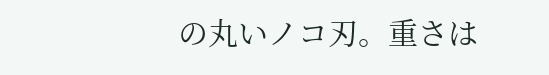の丸いノコ刃。重さは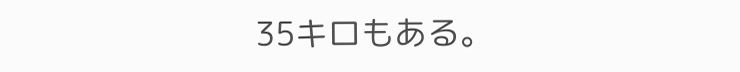35キロもある。